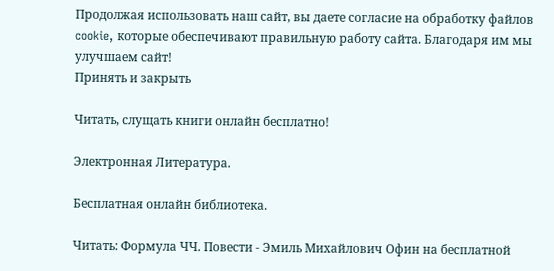Продолжая использовать наш сайт, вы даете согласие на обработку файлов cookie, которые обеспечивают правильную работу сайта. Благодаря им мы улучшаем сайт!
Принять и закрыть

Читать, слущать книги онлайн бесплатно!

Электронная Литература.

Бесплатная онлайн библиотека.

Читать: Формула ЧЧ. Повести - Эмиль Михайлович Офин на бесплатной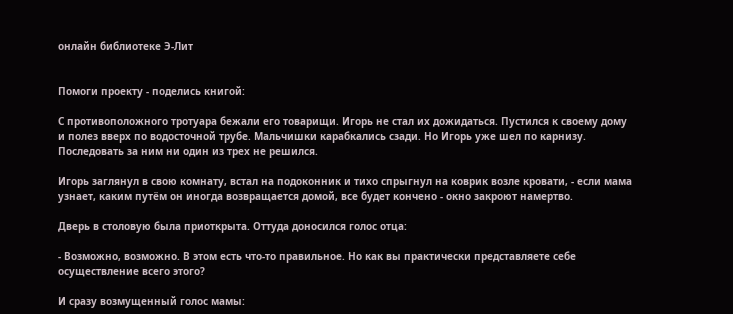онлайн библиотеке Э-Лит


Помоги проекту - поделись книгой:

С противоположного тротуара бежали его товарищи. Игорь не стал их дожидаться. Пустился к своему дому и полез вверх по водосточной трубе. Мальчишки карабкались сзади. Но Игорь уже шел по карнизу. Последовать за ним ни один из трех не решился.

Игорь заглянул в свою комнату, встал на подоконник и тихо спрыгнул на коврик возле кровати, - если мама узнает, каким путём он иногда возвращается домой, все будет кончено - окно закроют намертво.

Дверь в столовую была приоткрыта. Оттуда доносился голос отца:

- Возможно, возможно. В этом есть что-то правильное. Но как вы практически представляете себе осуществление всего этого?

И сразу возмущенный голос мамы: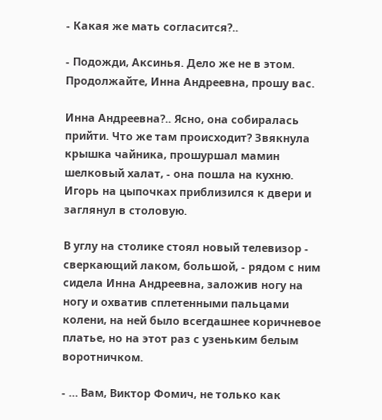- Какая же мать согласится?..

- Подожди, Аксинья. Дело же не в этом. Продолжайте, Инна Андреевна, прошу вас.

Инна Андреевна?.. Ясно, она собиралась прийти. Что же там происходит? Звякнула крышка чайника, прошуршал мамин шелковый халат, - она пошла на кухню. Игорь на цыпочках приблизился к двери и заглянул в столовую.

В углу на столике стоял новый телевизор - сверкающий лаком, большой, - рядом с ним сидела Инна Андреевна, заложив ногу на ногу и охватив сплетенными пальцами колени, на ней было всегдашнее коричневое платье, но на этот раз с узеньким белым воротничком.

- … Вам, Виктор Фомич, не только как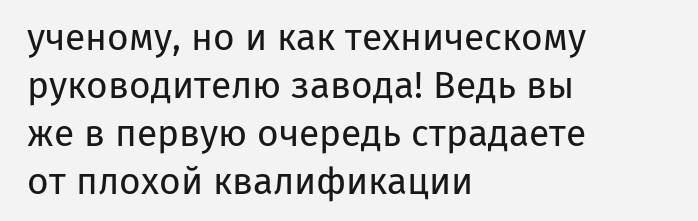ученому, но и как техническому руководителю завода! Ведь вы же в первую очередь страдаете от плохой квалификации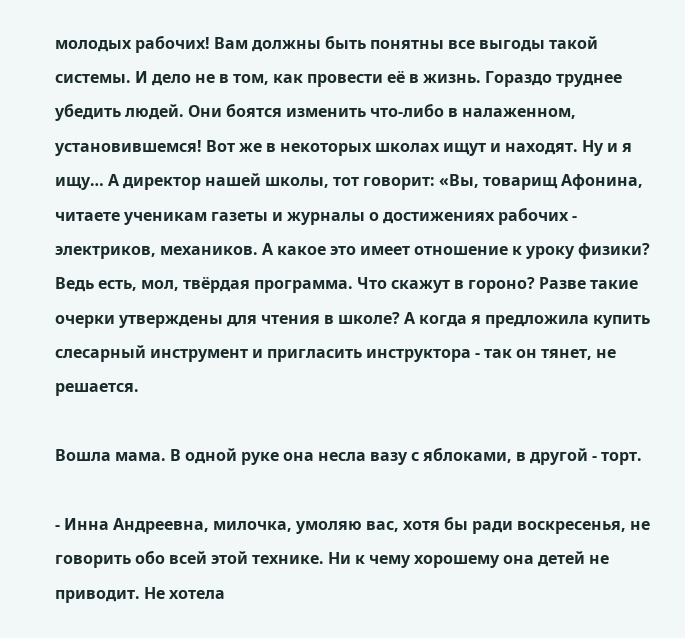молодых рабочих! Вам должны быть понятны все выгоды такой системы. И дело не в том, как провести её в жизнь. Гораздо труднее убедить людей. Они боятся изменить что-либо в налаженном, установившемся! Вот же в некоторых школах ищут и находят. Ну и я ищу… А директор нашей школы, тот говорит: «Вы, товарищ Афонина, читаете ученикам газеты и журналы о достижениях рабочих - электриков, механиков. А какое это имеет отношение к уроку физики? Ведь есть, мол, твёрдая программа. Что скажут в гороно? Разве такие очерки утверждены для чтения в школе? А когда я предложила купить слесарный инструмент и пригласить инструктора - так он тянет, не решается.

Вошла мама. В одной руке она несла вазу с яблоками, в другой - торт.

- Инна Андреевна, милочка, умоляю вас, хотя бы ради воскресенья, не говорить обо всей этой технике. Ни к чему хорошему она детей не приводит. Не хотела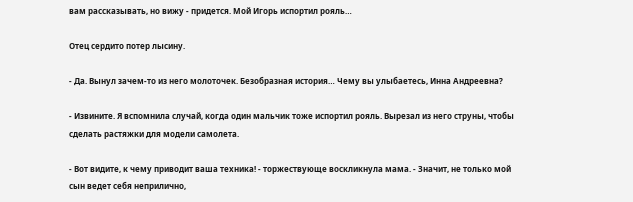вам рассказывать, но вижу - придется. Мой Игорь испортил рояль…

Отец сердито потер лысину.

- Да. Вынул зачем-то из него молоточек. Безобразная история… Чему вы улыбаетесь, Инна Андреевна?

- Извините. Я вспомнила случай, когда один мальчик тоже испортил рояль. Вырезал из него струны, чтобы сделать растяжки для модели самолета.

- Вот видите, к чему приводит ваша техника! - торжествующе воскликнула мама. - Значит, не только мой сын ведет себя неприлично,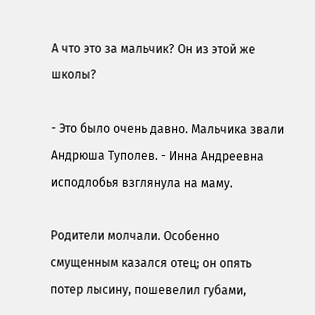А что это за мальчик? Он из этой же школы?

- Это было очень давно. Мальчика звали Андрюша Туполев. - Инна Андреевна исподлобья взглянула на маму.

Родители молчали. Особенно смущенным казался отец; он опять потер лысину, пошевелил губами,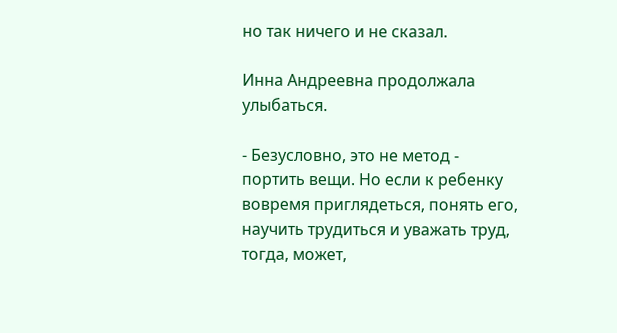но так ничего и не сказал.

Инна Андреевна продолжала улыбаться.

- Безусловно, это не метод - портить вещи. Но если к ребенку вовремя приглядеться, понять его, научить трудиться и уважать труд, тогда, может,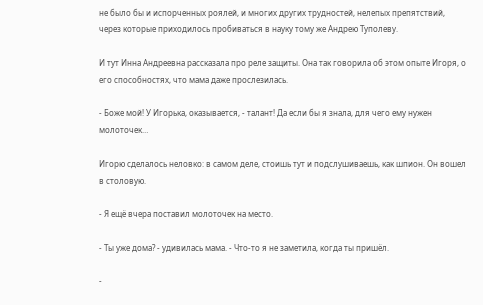не было бы и испорченных роялей, и многих других трудностей, нелепых препятствий, через которые приходилось пробиваться в науку тому же Андрею Туполеву.

И тут Инна Андреевна рассказала про реле защиты. Она так говорила об этом опыте Игоря, о его способностях, что мама даже прослезилась.

- Боже мой! У Игорька, оказывается, - талант! Да если бы я знала, для чего ему нужен молоточек…

Игорю сделалось неловко: в самом деле, стоишь тут и подслушиваешь, как шпион. Он вошел в столовую.

- Я ещё вчера поставил молоточек на место.

- Ты уже дома? - удивилась мама. - Что-то я не заметила, когда ты пришёл.

-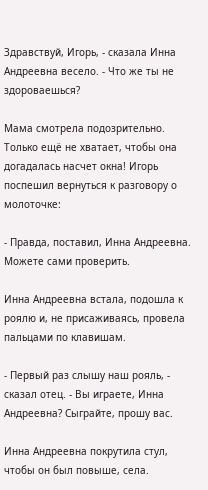Здравствуй, Игорь, - сказала Инна Андреевна весело. - Что же ты не здороваешься?

Мама смотрела подозрительно. Только ещё не хватает, чтобы она догадалась насчет окна! Игорь поспешил вернуться к разговору о молоточке:

- Правда, поставил, Инна Андреевна. Можете сами проверить.

Инна Андреевна встала, подошла к роялю и, не присаживаясь, провела пальцами по клавишам.

- Первый раз слышу наш рояль, - сказал отец. - Вы играете, Инна Андреевна? Сыграйте, прошу вас.

Инна Андреевна покрутила стул, чтобы он был повыше, села.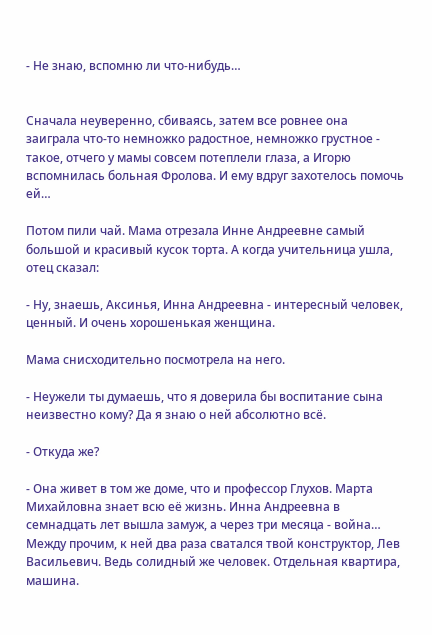- Не знаю, вспомню ли что-нибудь…


Сначала неуверенно, сбиваясь, затем все ровнее она заиграла что-то немножко радостное, немножко грустное - такое, отчего у мамы совсем потеплели глаза, а Игорю вспомнилась больная Фролова. И ему вдруг захотелось помочь ей…

Потом пили чай. Мама отрезала Инне Андреевне самый большой и красивый кусок торта. А когда учительница ушла, отец сказал:

- Ну, знаешь, Аксинья, Инна Андреевна - интересный человек, ценный. И очень хорошенькая женщина.

Мама снисходительно посмотрела на него.

- Неужели ты думаешь, что я доверила бы воспитание сына неизвестно кому? Да я знаю о ней абсолютно всё.

- Откуда же?

- Она живет в том же доме, что и профессор Глухов. Марта Михайловна знает всю её жизнь. Инна Андреевна в семнадцать лет вышла замуж, а через три месяца - война… Между прочим, к ней два раза сватался твой конструктор, Лев Васильевич. Ведь солидный же человек. Отдельная квартира, машина.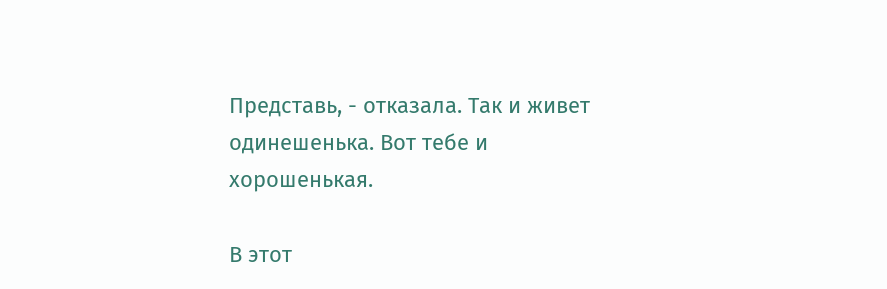Представь, - отказала. Так и живет одинешенька. Вот тебе и хорошенькая.

В этот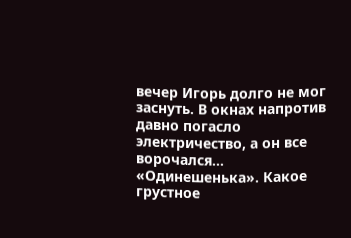вечер Игорь долго не мог заснуть. В окнах напротив давно погасло электричество, а он все ворочался… «Одинешенька». Какое грустное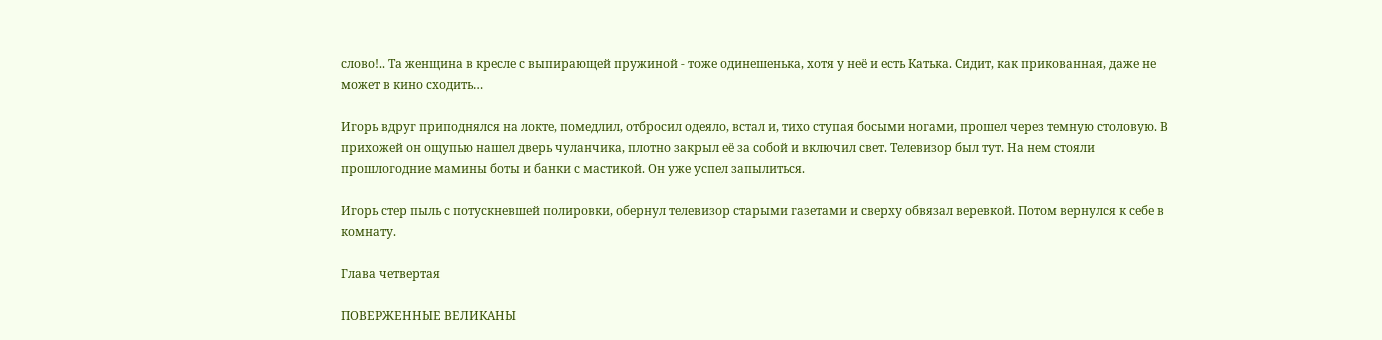слово!.. Та женщина в кресле с выпирающей пружиной - тоже одинешенька, хотя у неё и есть Катька. Сидит, как прикованная, даже не может в кино сходить…

Игорь вдруг приподнялся на локте, помедлил, отбросил одеяло, встал и, тихо ступая босыми ногами, прошел через темную столовую. В прихожей он ощупью нашел дверь чуланчика, плотно закрыл её за собой и включил свет. Телевизор был тут. На нем стояли прошлогодние мамины боты и банки с мастикой. Он уже успел запылиться.

Игорь стер пыль с потускневшей полировки, обернул телевизор старыми газетами и сверху обвязал веревкой. Потом вернулся к себе в комнату.

Глава четвертая

ПОВЕРЖЕННЫЕ ВЕЛИКАНЫ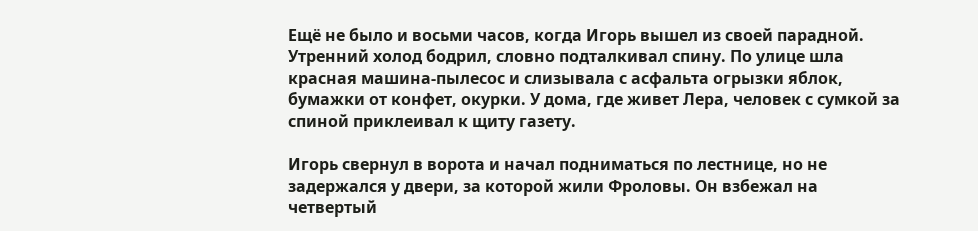Ещё не было и восьми часов, когда Игорь вышел из своей парадной. Утренний холод бодрил, словно подталкивал спину. По улице шла красная машина-пылесос и слизывала с асфальта огрызки яблок, бумажки от конфет, окурки. У дома, где живет Лера, человек с сумкой за спиной приклеивал к щиту газету.

Игорь свернул в ворота и начал подниматься по лестнице, но не задержался у двери, за которой жили Фроловы. Он взбежал на четвертый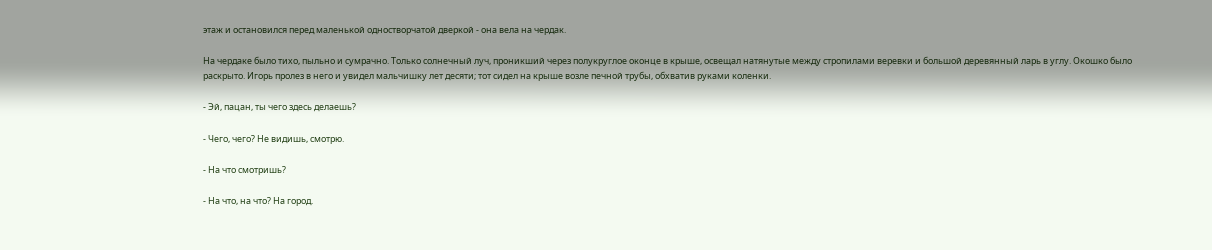этаж и остановился перед маленькой одностворчатой дверкой - она вела на чердак.

На чердаке было тихо, пыльно и сумрачно. Только солнечный луч, проникший через полукруглое оконце в крыше, освещал натянутые между стропилами веревки и большой деревянный ларь в углу. Окошко было раскрыто. Игорь пролез в него и увидел мальчишку лет десяти; тот сидел на крыше возле печной трубы, обхватив руками коленки.

- Эй, пацан, ты чего здесь делаешь?

- Чего, чего? Не видишь, смотрю.

- На что смотришь?

- На что, на что? На город.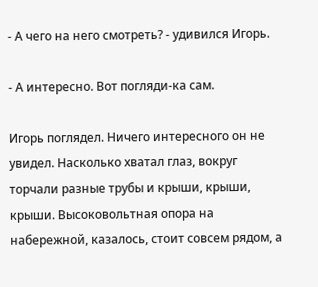- А чего на него смотреть? - удивился Игорь.

- А интересно. Вот погляди-ка сам.

Игорь поглядел. Ничего интересного он не увидел. Насколько хватал глаз, вокруг торчали разные трубы и крыши, крыши, крыши. Высоковольтная опора на набережной, казалось, стоит совсем рядом, а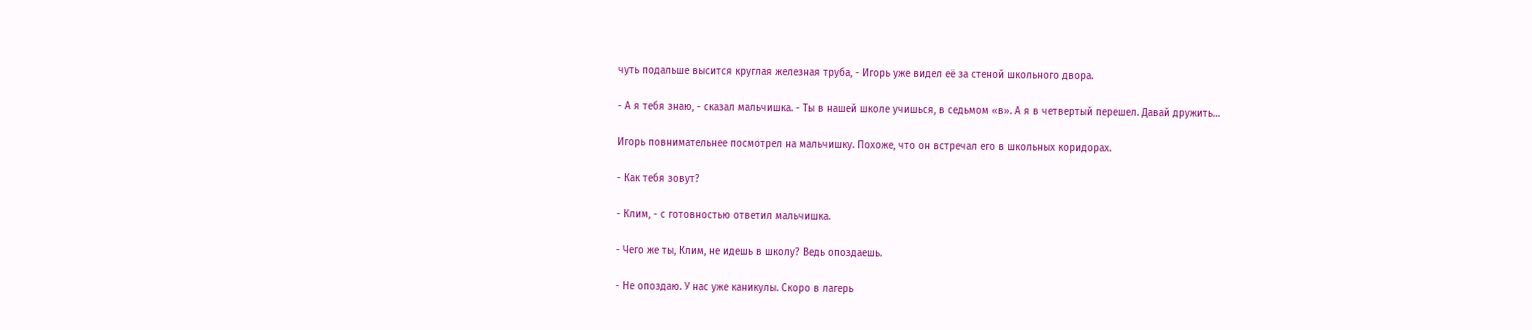чуть подальше высится круглая железная труба, - Игорь уже видел её за стеной школьного двора.

- А я тебя знаю, - сказал мальчишка. - Ты в нашей школе учишься, в седьмом «в». А я в четвертый перешел. Давай дружить…

Игорь повнимательнее посмотрел на мальчишку. Похоже, что он встречал его в школьных коридорах.

- Как тебя зовут?

- Клим, - с готовностью ответил мальчишка.

- Чего же ты, Клим, не идешь в школу? Ведь опоздаешь.

- Не опоздаю. У нас уже каникулы. Скоро в лагерь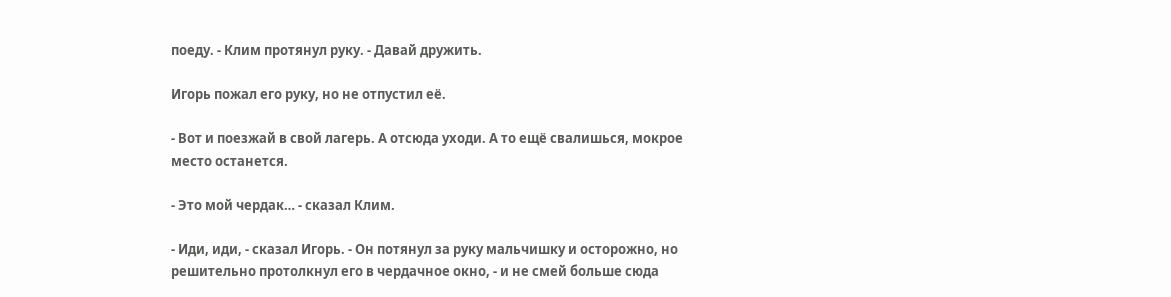поеду. - Клим протянул руку. - Давай дружить.

Игорь пожал его руку, но не отпустил её.

- Вот и поезжай в свой лагерь. А отсюда уходи. А то ещё свалишься, мокрое место останется.

- Это мой чердак… - сказал Клим.

- Иди, иди, - сказал Игорь. - Он потянул за руку мальчишку и осторожно, но решительно протолкнул его в чердачное окно, - и не смей больше сюда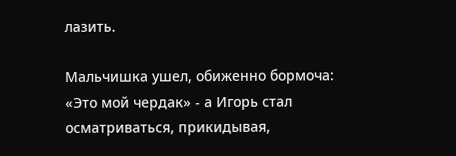лазить.

Мальчишка ушел, обиженно бормоча: «Это мой чердак» - а Игорь стал осматриваться, прикидывая,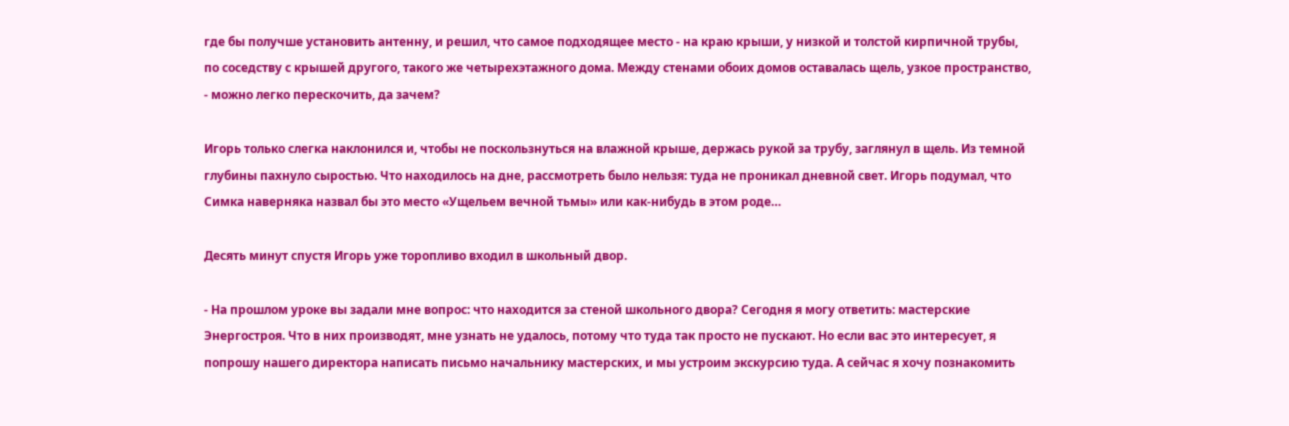где бы получше установить антенну, и решил, что самое подходящее место - на краю крыши, у низкой и толстой кирпичной трубы, по соседству с крышей другого, такого же четырехэтажного дома. Между стенами обоих домов оставалась щель, узкое пространство, - можно легко перескочить, да зачем?

Игорь только слегка наклонился и, чтобы не поскользнуться на влажной крыше, держась рукой за трубу, заглянул в щель. Из темной глубины пахнуло сыростью. Что находилось на дне, рассмотреть было нельзя: туда не проникал дневной свет. Игорь подумал, что Симка наверняка назвал бы это место «Ущельем вечной тьмы» или как-нибудь в этом роде…

Десять минут спустя Игорь уже торопливо входил в школьный двор.

- На прошлом уроке вы задали мне вопрос: что находится за стеной школьного двора? Сегодня я могу ответить: мастерские Энергостроя. Что в них производят, мне узнать не удалось, потому что туда так просто не пускают. Но если вас это интересует, я попрошу нашего директора написать письмо начальнику мастерских, и мы устроим экскурсию туда. А сейчас я хочу познакомить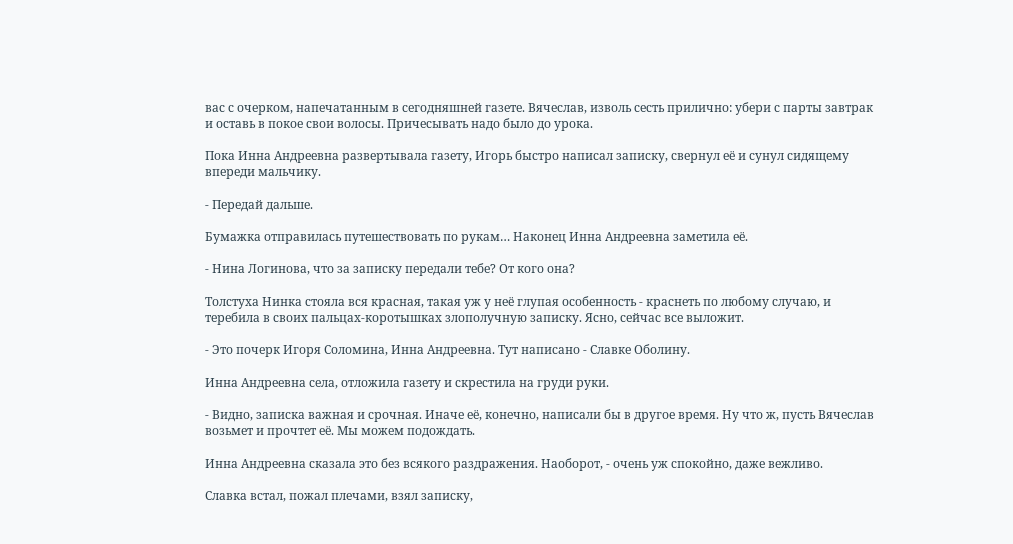вас с очерком, напечатанным в сегодняшней газете. Вячеслав, изволь сесть прилично: убери с парты завтрак и оставь в покое свои волосы. Причесывать надо было до урока.

Пока Инна Андреевна развертывала газету, Игорь быстро написал записку, свернул её и сунул сидящему впереди мальчику.

- Передай дальше.

Бумажка отправилась путешествовать по рукам… Наконец Инна Андреевна заметила её.

- Нина Логинова, что за записку передали тебе? От кого она?

Толстуха Нинка стояла вся красная, такая уж у неё глупая особенность - краснеть по любому случаю, и теребила в своих пальцах-коротышках злополучную записку. Ясно, сейчас все выложит.

- Это почерк Игоря Соломина, Инна Андреевна. Тут написано - Славке Оболину.

Инна Андреевна села, отложила газету и скрестила на груди руки.

- Видно, записка важная и срочная. Иначе её, конечно, написали бы в другое время. Ну что ж, пусть Вячеслав возьмет и прочтет её. Мы можем подождать.

Инна Андреевна сказала это без всякого раздражения. Наоборот, - очень уж спокойно, даже вежливо.

Славка встал, пожал плечами, взял записку,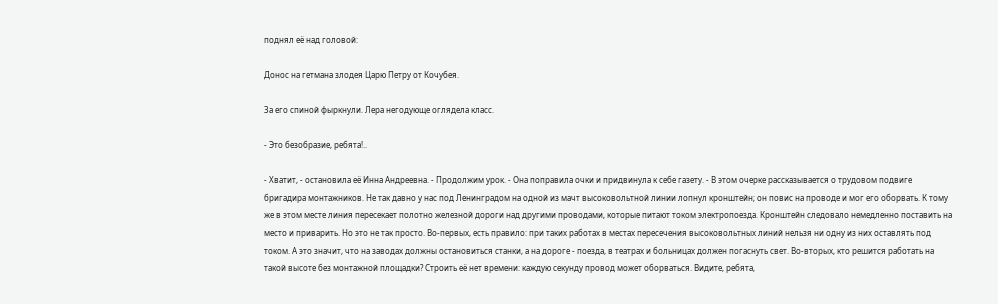поднял её над головой:

Донос на гетмана злодея Царю Петру от Кочубея.

За его спиной фыркнули. Лера негодующе оглядела класс.

- Это безобразие, ребята!..

- Хватит, - остановила её Инна Андреевна. - Продолжим урок. - Она поправила очки и придвинула к себе газету. - В этом очерке рассказывается о трудовом подвиге бригадира монтажников. Не так давно у нас под Ленинградом на одной из мачт высоковольтной линии лопнул кронштейн; он повис на проводе и мог его оборвать. К тому же в этом месте линия пересекает полотно железной дороги над другими проводами, которые питают током электропоезда. Кронштейн следовало немедленно поставить на место и приварить. Но это не так просто. Во-первых, есть правило: при таких работах в местах пересечения высоковольтных линий нельзя ни одну из них оставлять под током. А это значит, что на заводах должны остановиться станки, а на дороге - поезда, в театрах и больницах должен погаснуть свет. Во-вторых, кто решится работать на такой высоте без монтажной площадки? Строить её нет времени: каждую секунду провод может оборваться. Видите, ребята,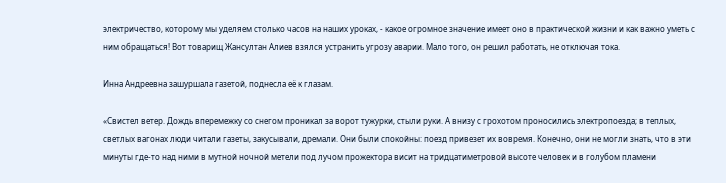электричество, которому мы уделяем столько часов на наших уроках, - какое огромное значение имеет оно в практической жизни и как важно уметь с ним обращаться! Вот товарищ Жансултан Алиев взялся устранить угрозу аварии. Мало того, он решил работать, не отключая тока.

Инна Андреевна зашуршала газетой, поднесла её к глазам.

«Свистел ветер. Дождь вперемежку со снегом проникал за ворот тужурки, стыли руки. А внизу с грохотом проносились электропоезда; в теплых, светлых вагонах люди читали газеты, закусывали, дремали. Они были спокойны: поезд привезет их вовремя. Конечно, они не могли знать, что в эти минуты где-то над ними в мутной ночной метели под лучом прожектора висит на тридцатиметровой высоте человек и в голубом пламени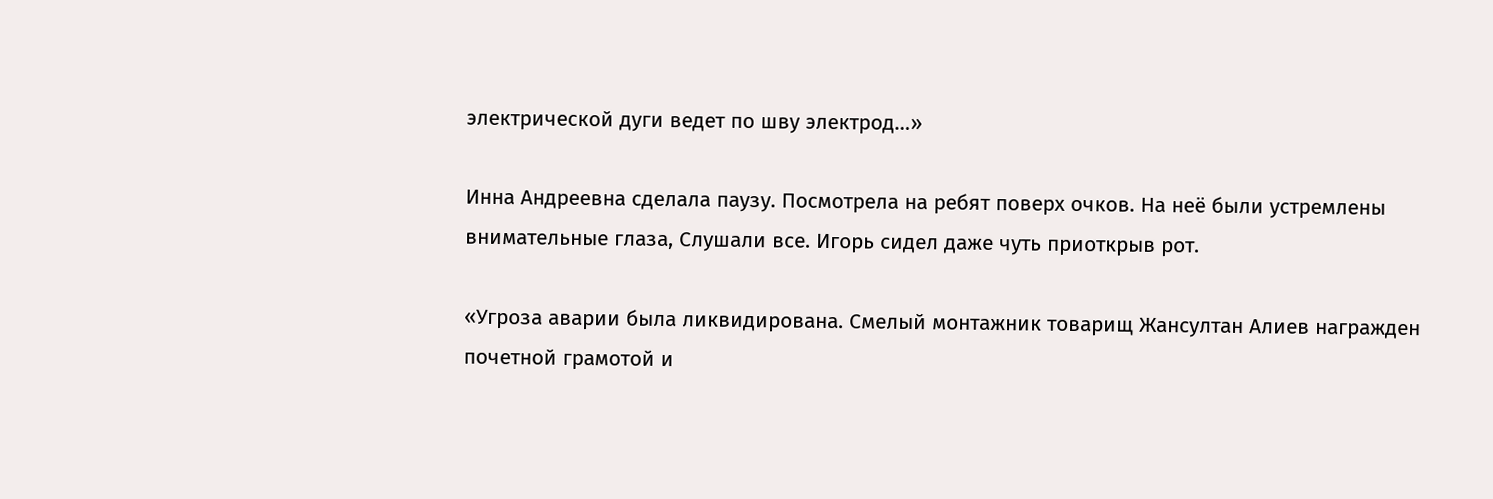электрической дуги ведет по шву электрод…»

Инна Андреевна сделала паузу. Посмотрела на ребят поверх очков. На неё были устремлены внимательные глаза, Слушали все. Игорь сидел даже чуть приоткрыв рот.

«Угроза аварии была ликвидирована. Смелый монтажник товарищ Жансултан Алиев награжден почетной грамотой и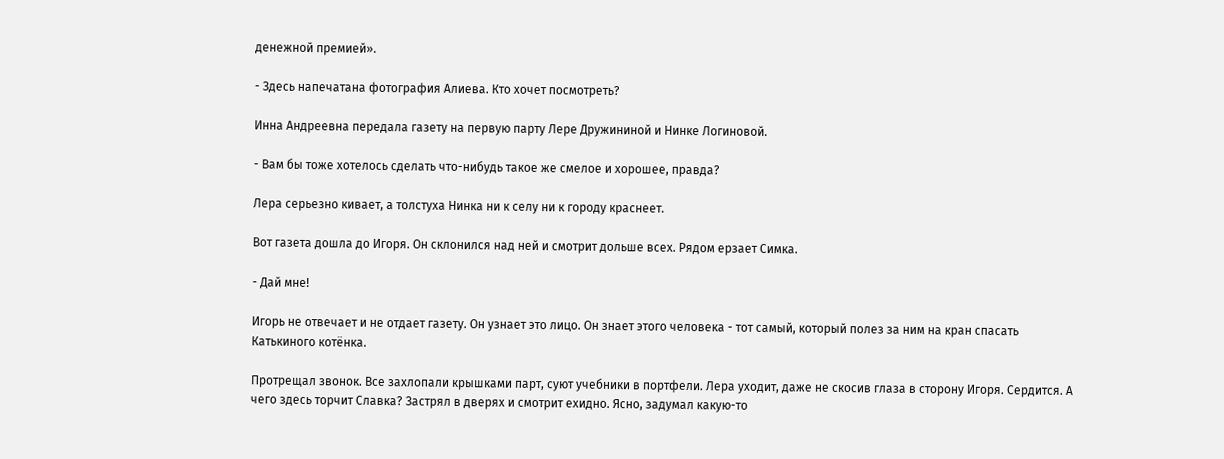денежной премией».

- Здесь напечатана фотография Алиева. Кто хочет посмотреть?

Инна Андреевна передала газету на первую парту Лере Дружининой и Нинке Логиновой.

- Вам бы тоже хотелось сделать что-нибудь такое же смелое и хорошее, правда?

Лера серьезно кивает, а толстуха Нинка ни к селу ни к городу краснеет.

Вот газета дошла до Игоря. Он склонился над ней и смотрит дольше всех. Рядом ерзает Симка.

- Дай мне!

Игорь не отвечает и не отдает газету. Он узнает это лицо. Он знает этого человека - тот самый, который полез за ним на кран спасать Катькиного котёнка.

Протрещал звонок. Все захлопали крышками парт, суют учебники в портфели. Лера уходит, даже не скосив глаза в сторону Игоря. Сердится. А чего здесь торчит Славка? Застрял в дверях и смотрит ехидно. Ясно, задумал какую-то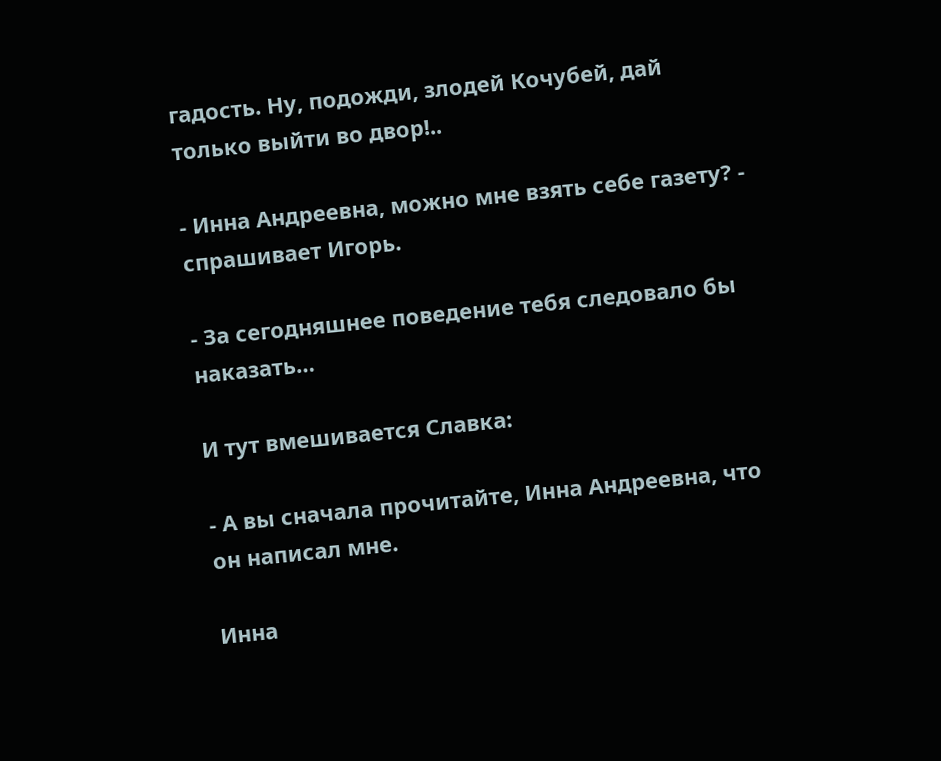гадость. Ну, подожди, злодей Кочубей, дай только выйти во двор!..

- Инна Андреевна, можно мне взять себе газету? - спрашивает Игорь.

- За сегодняшнее поведение тебя следовало бы наказать…

И тут вмешивается Славка:

- А вы сначала прочитайте, Инна Андреевна, что он написал мне.

Инна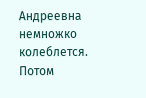Андреевна немножко колеблется. Потом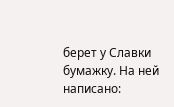берет у Славки бумажку. На ней написано: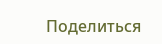Поделиться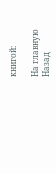книгой:

На главную
Назад